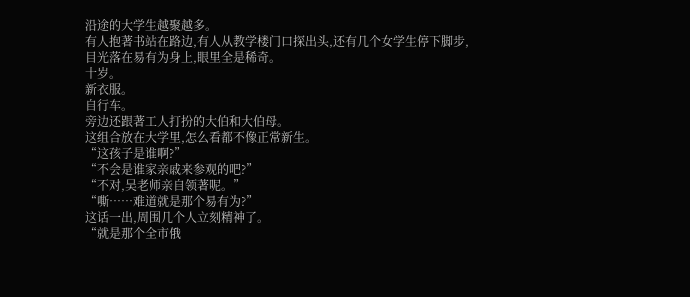沿途的大学生越聚越多。
有人抱著书站在路边,有人从教学楼门口探出头,还有几个女学生停下脚步,目光落在易有为身上,眼里全是稀奇。
十岁。
新衣服。
自行车。
旁边还跟著工人打扮的大伯和大伯母。
这组合放在大学里,怎么看都不像正常新生。
“这孩子是谁啊?”
“不会是谁家亲戚来参观的吧?”
“不对,吴老师亲自领著呢。”
“嘶……难道就是那个易有为?”
这话一出,周围几个人立刻精神了。
“就是那个全市俄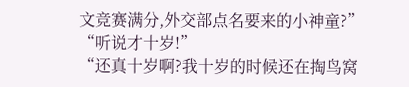文竞赛满分,外交部点名要来的小神童?”
“听说才十岁!”
“还真十岁啊?我十岁的时候还在掏鸟窝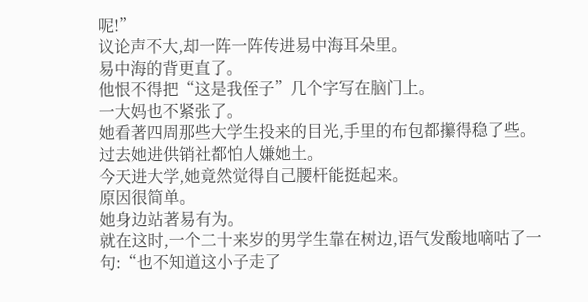呢!”
议论声不大,却一阵一阵传进易中海耳朵里。
易中海的背更直了。
他恨不得把“这是我侄子”几个字写在脑门上。
一大妈也不紧张了。
她看著四周那些大学生投来的目光,手里的布包都攥得稳了些。
过去她进供销社都怕人嫌她土。
今天进大学,她竟然觉得自己腰杆能挺起来。
原因很简单。
她身边站著易有为。
就在这时,一个二十来岁的男学生靠在树边,语气发酸地嘀咕了一句:“也不知道这小子走了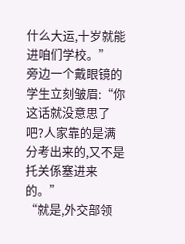什么大运,十岁就能进咱们学校。”
旁边一个戴眼镜的学生立刻皱眉:“你这话就没意思了吧?人家靠的是满分考出来的,又不是托关係塞进来的。”
“就是,外交部领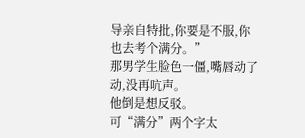导亲自特批,你要是不服,你也去考个满分。”
那男学生脸色一僵,嘴唇动了动,没再吭声。
他倒是想反驳。
可“满分”两个字太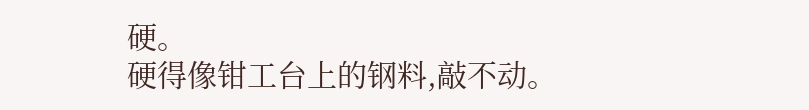硬。
硬得像钳工台上的钢料,敲不动。